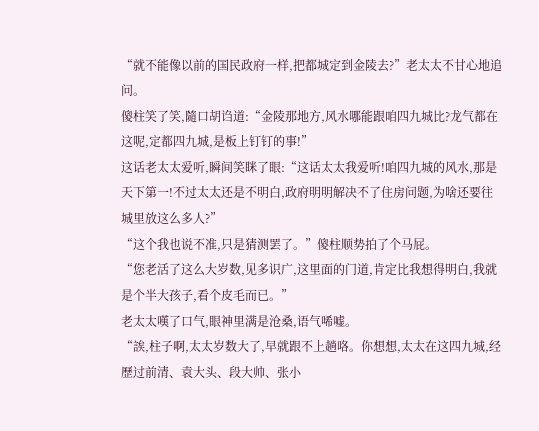“就不能像以前的国民政府一样,把都城定到金陵去?”老太太不甘心地追问。
傻柱笑了笑,隨口胡诌道:“金陵那地方,风水哪能跟咱四九城比?龙气都在这呢,定都四九城,是板上钉钉的事!”
这话老太太爱听,瞬间笑眯了眼:“这话太太我爱听!咱四九城的风水,那是天下第一!不过太太还是不明白,政府明明解决不了住房问题,为啥还要往城里放这么多人?”
“这个我也说不准,只是猜测罢了。”傻柱顺势拍了个马屁。
“您老活了这么大岁数,见多识广,这里面的门道,肯定比我想得明白,我就是个半大孩子,看个皮毛而已。”
老太太嘆了口气,眼神里满是沧桑,语气唏嘘。
“誒,柱子啊,太太岁数大了,早就跟不上趟咯。你想想,太太在这四九城,经歷过前清、袁大头、段大帅、张小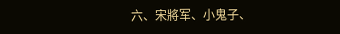六、宋將军、小鬼子、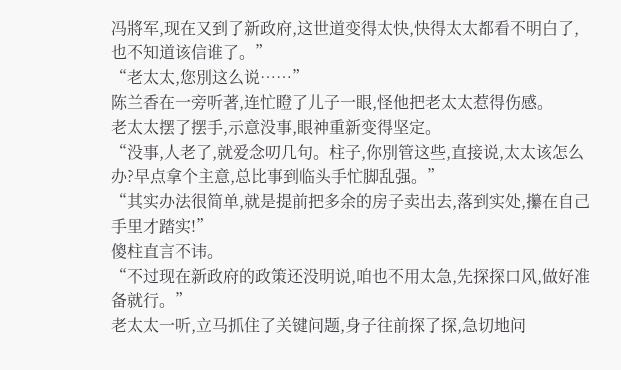冯將军,现在又到了新政府,这世道变得太快,快得太太都看不明白了,也不知道该信谁了。”
“老太太,您別这么说……”
陈兰香在一旁听著,连忙瞪了儿子一眼,怪他把老太太惹得伤感。
老太太摆了摆手,示意没事,眼神重新变得坚定。
“没事,人老了,就爱念叨几句。柱子,你別管这些,直接说,太太该怎么办?早点拿个主意,总比事到临头手忙脚乱强。”
“其实办法很简单,就是提前把多余的房子卖出去,落到实处,攥在自己手里才踏实!”
傻柱直言不讳。
“不过现在新政府的政策还没明说,咱也不用太急,先探探口风,做好准备就行。”
老太太一听,立马抓住了关键问题,身子往前探了探,急切地问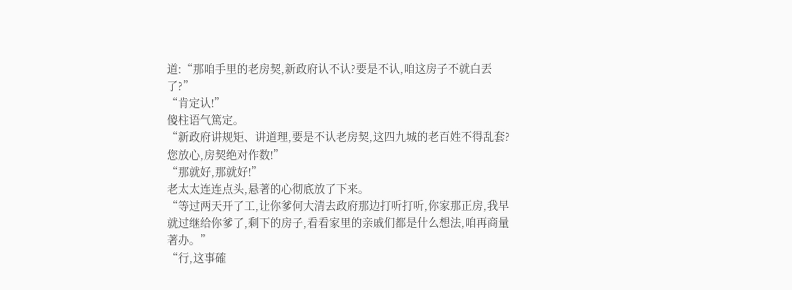道:“那咱手里的老房契,新政府认不认?要是不认,咱这房子不就白丟了?”
“肯定认!”
傻柱语气篤定。
“新政府讲规矩、讲道理,要是不认老房契,这四九城的老百姓不得乱套?您放心,房契绝对作数!”
“那就好,那就好!”
老太太连连点头,悬著的心彻底放了下来。
“等过两天开了工,让你爹何大清去政府那边打听打听,你家那正房,我早就过继给你爹了,剩下的房子,看看家里的亲戚们都是什么想法,咱再商量著办。”
“行,这事確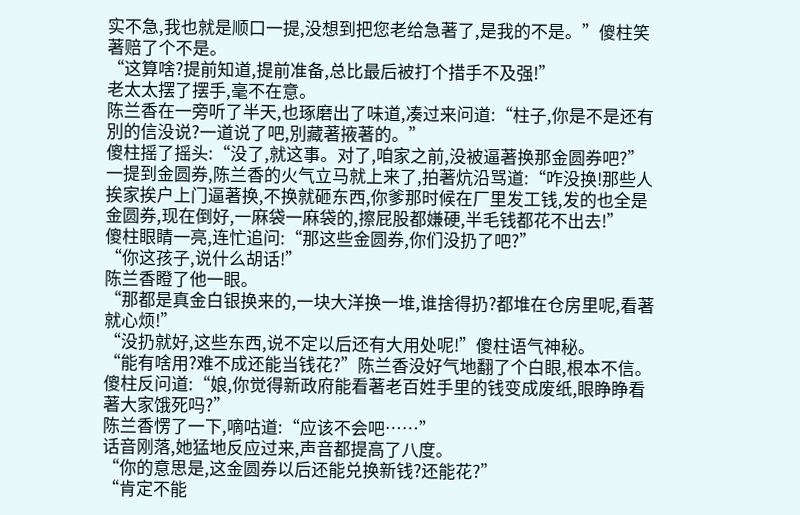实不急,我也就是顺口一提,没想到把您老给急著了,是我的不是。”傻柱笑著赔了个不是。
“这算啥?提前知道,提前准备,总比最后被打个措手不及强!”
老太太摆了摆手,毫不在意。
陈兰香在一旁听了半天,也琢磨出了味道,凑过来问道:“柱子,你是不是还有別的信没说?一道说了吧,別藏著掖著的。”
傻柱摇了摇头:“没了,就这事。对了,咱家之前,没被逼著换那金圆券吧?”
一提到金圆券,陈兰香的火气立马就上来了,拍著炕沿骂道:“咋没换!那些人挨家挨户上门逼著换,不换就砸东西,你爹那时候在厂里发工钱,发的也全是金圆券,现在倒好,一麻袋一麻袋的,擦屁股都嫌硬,半毛钱都花不出去!”
傻柱眼睛一亮,连忙追问:“那这些金圆券,你们没扔了吧?”
“你这孩子,说什么胡话!”
陈兰香瞪了他一眼。
“那都是真金白银换来的,一块大洋换一堆,谁捨得扔?都堆在仓房里呢,看著就心烦!”
“没扔就好,这些东西,说不定以后还有大用处呢!”傻柱语气神秘。
“能有啥用?难不成还能当钱花?”陈兰香没好气地翻了个白眼,根本不信。
傻柱反问道:“娘,你觉得新政府能看著老百姓手里的钱变成废纸,眼睁睁看著大家饿死吗?”
陈兰香愣了一下,嘀咕道:“应该不会吧……”
话音刚落,她猛地反应过来,声音都提高了八度。
“你的意思是,这金圆券以后还能兑换新钱?还能花?”
“肯定不能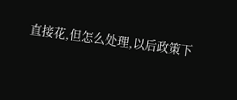直接花,但怎么处理,以后政策下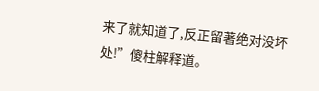来了就知道了,反正留著绝对没坏处!”傻柱解释道。